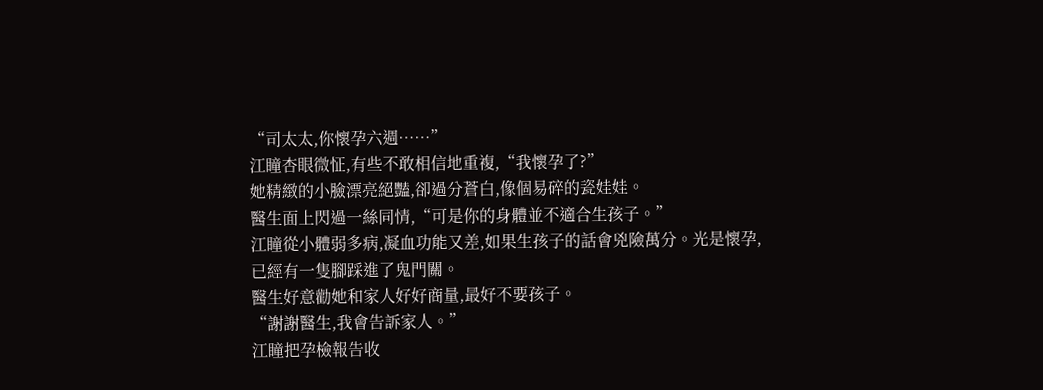“司太太,你懷孕六週……”
江瞳杏眼微怔,有些不敢相信地重複,“我懷孕了?”
她精緻的小臉漂亮絕豔,卻過分蒼白,像個易碎的瓷娃娃。
醫生面上閃過一絲同情,“可是你的身體並不適合生孩子。”
江瞳從小體弱多病,凝血功能又差,如果生孩子的話會兇險萬分。光是懷孕,已經有一隻腳踩進了鬼門關。
醫生好意勸她和家人好好商量,最好不要孩子。
“謝謝醫生,我會告訴家人。”
江瞳把孕檢報告收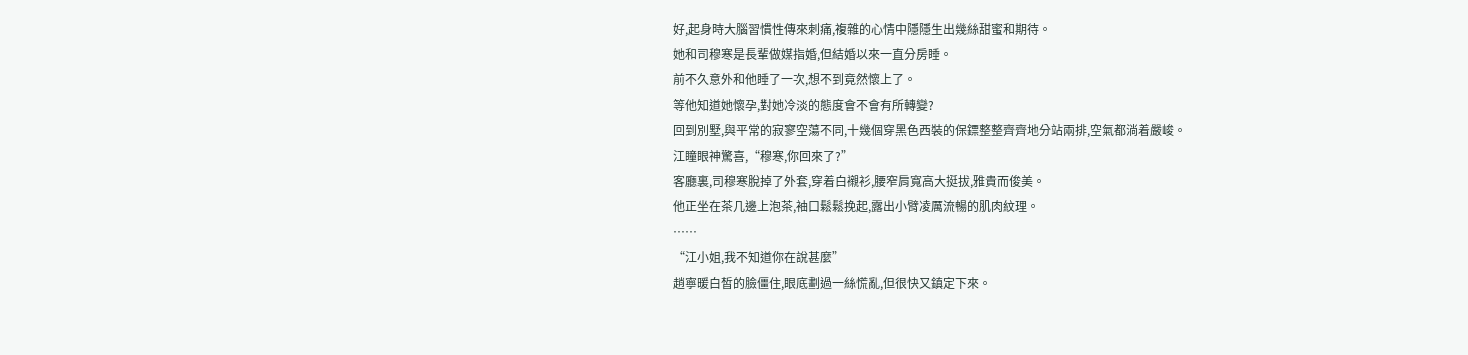好,起身時大腦習慣性傳來刺痛,複雜的心情中隱隱生出幾絲甜蜜和期待。
她和司穆寒是長輩做媒指婚,但結婚以來一直分房睡。
前不久意外和他睡了一次,想不到竟然懷上了。
等他知道她懷孕,對她冷淡的態度會不會有所轉變?
回到別墅,與平常的寂寥空蕩不同,十幾個穿黑色西裝的保鏢整整齊齊地分站兩排,空氣都淌着嚴峻。
江瞳眼神驚喜,“穆寒,你回來了?”
客廳裏,司穆寒脫掉了外套,穿着白襯衫,腰窄肩寬高大挺拔,雅貴而俊美。
他正坐在茶几邊上泡茶,袖口鬆鬆挽起,露出小臂凌厲流暢的肌肉紋理。
……
“江小姐,我不知道你在說甚麼”
趙寧暖白皙的臉僵住,眼底劃過一絲慌亂,但很快又鎮定下來。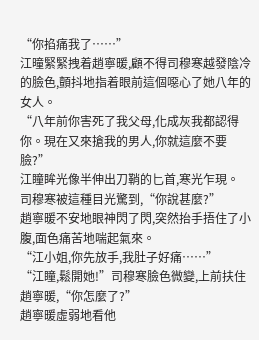“你掐痛我了……”
江曈緊緊拽着趙寧暖,顧不得司穆寒越發陰冷的臉色,顫抖地指着眼前這個噁心了她八年的女人。
“八年前你害死了我父母,化成灰我都認得你。現在又來搶我的男人,你就這麼不要臉?”
江瞳眸光像半伸出刀鞘的匕首,寒光乍現。
司穆寒被這種目光驚到,“你說甚麼?”
趙寧暖不安地眼神閃了閃,突然抬手捂住了小腹,面色痛苦地喘起氣來。
“江小姐,你先放手,我肚子好痛……”
“江瞳,鬆開她!”司穆寒臉色微變,上前扶住趙寧暖,“你怎麼了?”
趙寧暖虛弱地看他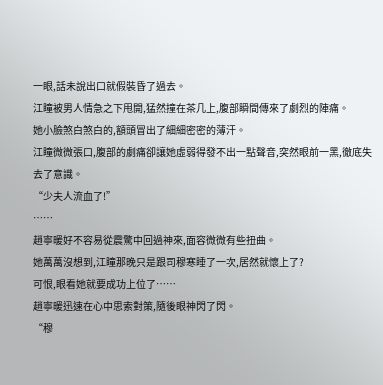一眼,話未說出口就假裝昏了過去。
江瞳被男人情急之下甩開,猛然撞在茶几上,腹部瞬間傳來了劇烈的陣痛。
她小臉煞白煞白的,額頭冒出了細細密密的薄汗。
江瞳微微張口,腹部的劇痛卻讓她虛弱得發不出一點聲音,突然眼前一黑,徹底失去了意識。
“少夫人流血了!”
……
趙寧暖好不容易從震驚中回過神來,面容微微有些扭曲。
她萬萬沒想到,江瞳那晚只是跟司穆寒睡了一次,居然就懷上了?
可恨,眼看她就要成功上位了……
趙寧暖迅速在心中思索對策,隨後眼神閃了閃。
“穆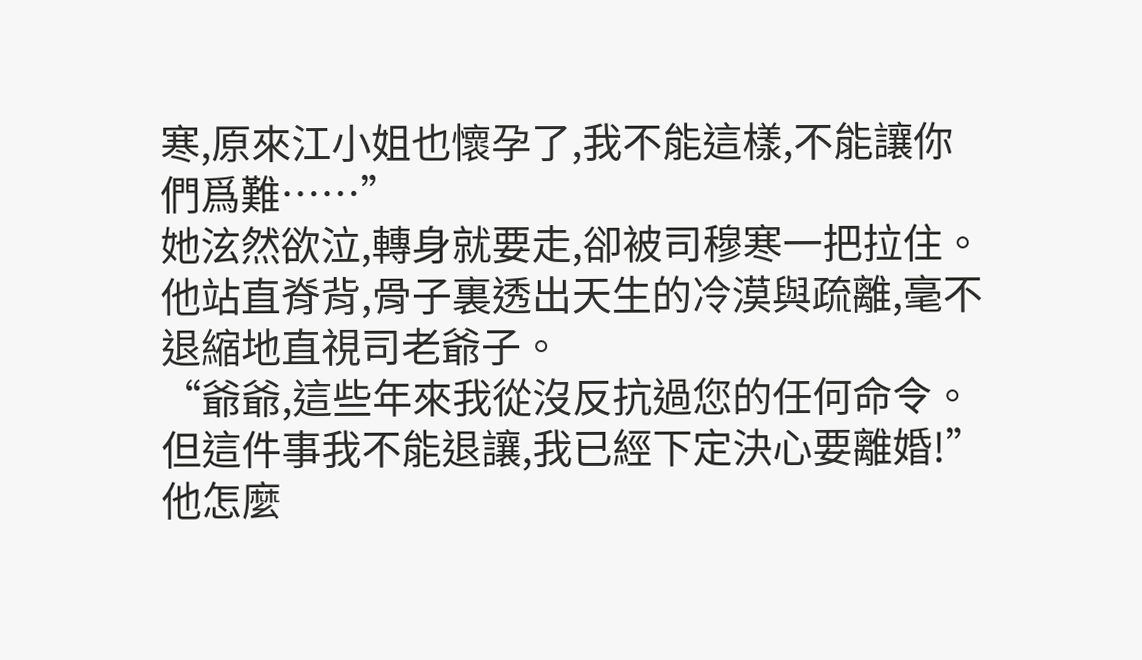寒,原來江小姐也懷孕了,我不能這樣,不能讓你們爲難……”
她泫然欲泣,轉身就要走,卻被司穆寒一把拉住。
他站直脊背,骨子裏透出天生的冷漠與疏離,毫不退縮地直視司老爺子。
“爺爺,這些年來我從沒反抗過您的任何命令。但這件事我不能退讓,我已經下定決心要離婚!”
他怎麼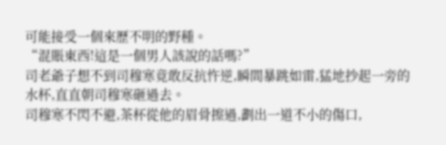可能接受一個來歷不明的野種。
“混賬東西!這是一個男人該說的話嗎?”
司老爺子想不到司穆寒竟敢反抗忤逆,瞬間暴跳如雷,猛地抄起一旁的水杯,直直朝司穆寒砸過去。
司穆寒不閃不避,茶杯從他的眉骨擦過,劃出一道不小的傷口,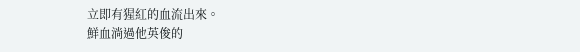立即有猩紅的血流出來。
鮮血淌過他英俊的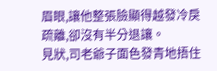眉眼,讓他整張臉顯得越發冷戾疏離,卻沒有半分退讓。
見狀,司老爺子面色發青地捂住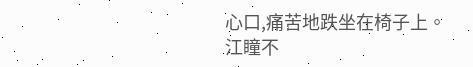心口,痛苦地跌坐在椅子上。
江瞳不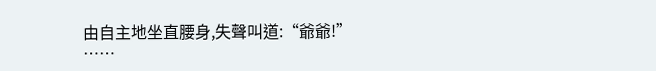由自主地坐直腰身,失聲叫道:“爺爺!”
……